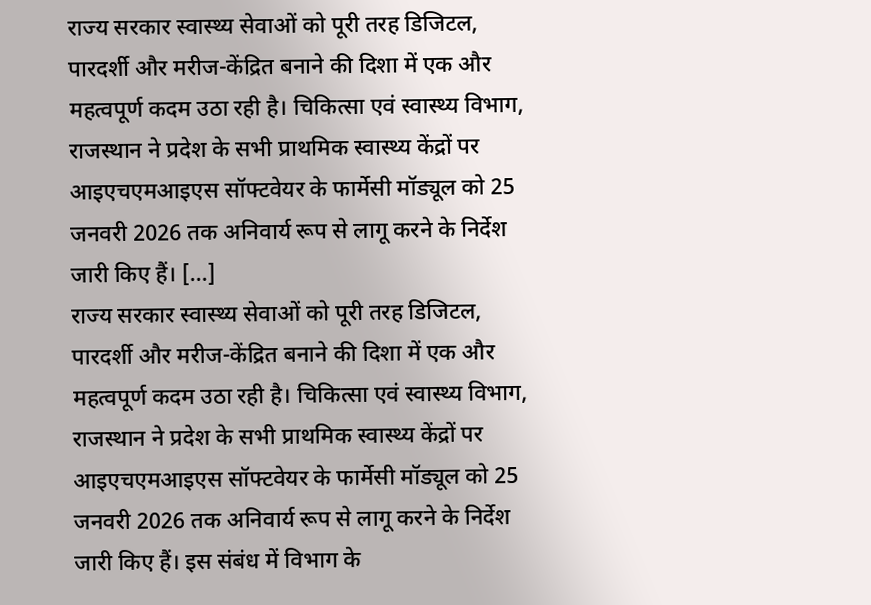राज्य सरकार स्वास्थ्य सेवाओं को पूरी तरह डिजिटल, पारदर्शी और मरीज-केंद्रित बनाने की दिशा में एक और महत्वपूर्ण कदम उठा रही है। चिकित्सा एवं स्वास्थ्य विभाग, राजस्थान ने प्रदेश के सभी प्राथमिक स्वास्थ्य केंद्रों पर आइएचएमआइएस सॉफ्टवेयर के फार्मेसी मॉड्यूल को 25 जनवरी 2026 तक अनिवार्य रूप से लागू करने के निर्देश जारी किए हैं। […]
राज्य सरकार स्वास्थ्य सेवाओं को पूरी तरह डिजिटल, पारदर्शी और मरीज-केंद्रित बनाने की दिशा में एक और महत्वपूर्ण कदम उठा रही है। चिकित्सा एवं स्वास्थ्य विभाग, राजस्थान ने प्रदेश के सभी प्राथमिक स्वास्थ्य केंद्रों पर आइएचएमआइएस सॉफ्टवेयर के फार्मेसी मॉड्यूल को 25 जनवरी 2026 तक अनिवार्य रूप से लागू करने के निर्देश जारी किए हैं। इस संबंध में विभाग के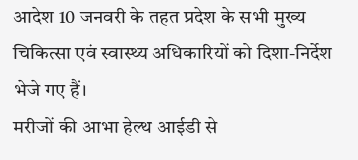आदेश 10 जनवरी के तहत प्रदेश के सभी मुख्य चिकित्सा एवं स्वास्थ्य अधिकारियों को दिशा-निर्देश भेजे गए हैं।
मरीजों की आभा हेल्थ आईडी से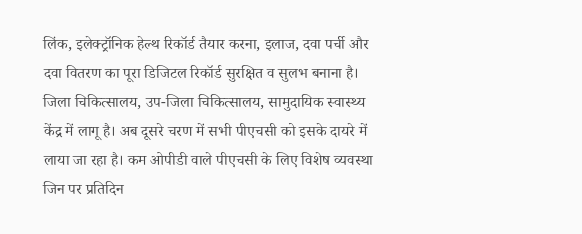लिंक, इलेक्ट्रॉनिक हेल्थ रिकॉर्ड तैयार करना, इलाज, दवा पर्ची और दवा वितरण का पूरा डिजिटल रिकॉर्ड सुरक्षित व सुलभ बनाना है।
जिला चिकित्सालय, उप-जिला चिकित्सालय, सामुदायिक स्वास्थ्य केंद्र में लागू है। अब दूसरे चरण में सभी पीएचसी को इसके दायरे में लाया जा रहा है। कम ओपीडी वाले पीएचसी के लिए विशेष व्यवस्था जिन पर प्रतिदिन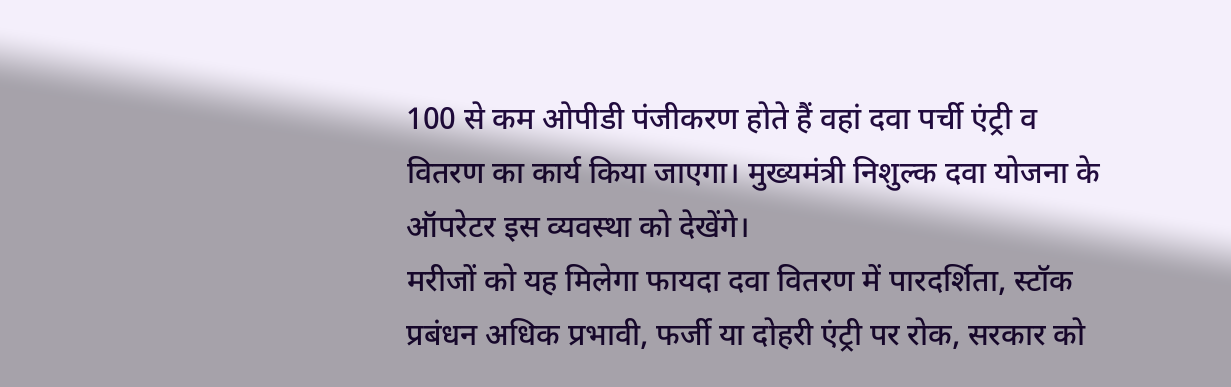100 से कम ओपीडी पंजीकरण होते हैं वहां दवा पर्ची एंट्री व वितरण का कार्य किया जाएगा। मुख्यमंत्री निशुल्क दवा योजना के ऑपरेटर इस व्यवस्था को देखेंगे।
मरीजों को यह मिलेगा फायदा दवा वितरण में पारदर्शिता, स्टॉक प्रबंधन अधिक प्रभावी, फर्जी या दोहरी एंट्री पर रोक, सरकार को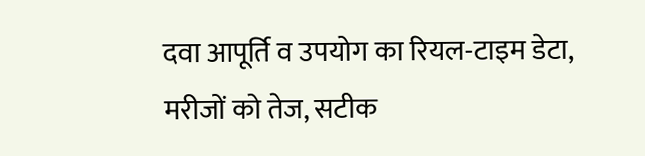दवा आपूर्ति व उपयोग का रियल-टाइम डेटा, मरीजों को तेज, सटीक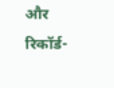और रिकॉर्ड-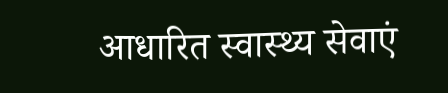आधारित स्वास्थ्य सेवाएं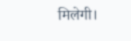मिलेगी।